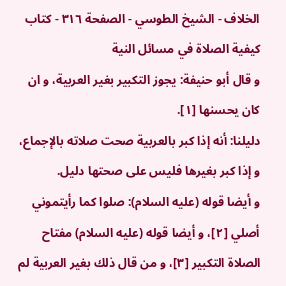الخلاف - الشيخ الطوسي - الصفحة ٣١٦ - كتاب كيفية الصلاة في مسائل النية
و قال أبو حنيفة: يجوز التكبير بغير العربية، و ان كان يحسنها [١].
دليلنا: أنه إذا كبر بالعربية صحت صلاته بالإجماع، و إذا كبر بغيرها فليس على صحتها دليل.
و أيضا قوله (عليه السلام): صلوا كما رأيتموني أصلي [٢]، و أيضا قوله (عليه السلام) مفتاح الصلاة التكبير [٣]، و من قال ذلك بغير العربية لم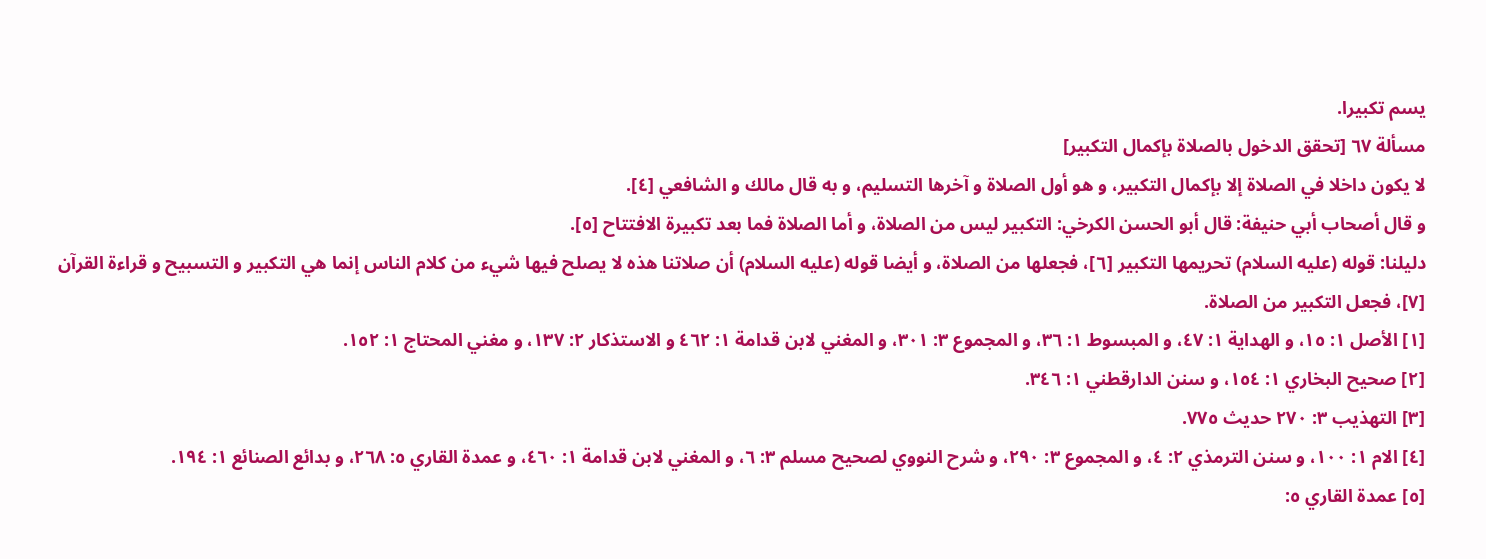يسم تكبيرا.
مسألة ٦٧ [تحقق الدخول بالصلاة بإكمال التكبير]
لا يكون داخلا في الصلاة إلا بإكمال التكبير، و هو أول الصلاة و آخرها التسليم، و به قال مالك و الشافعي [٤].
و قال أصحاب أبي حنيفة: قال أبو الحسن الكرخي: التكبير ليس من الصلاة، و أما الصلاة فما بعد تكبيرة الافتتاح [٥].
دليلنا: قوله (عليه السلام) تحريمها التكبير [٦]، فجعلها من الصلاة، و أيضا قوله (عليه السلام) أن صلاتنا هذه لا يصلح فيها شيء من كلام الناس إنما هي التكبير و التسبيح و قراءة القرآن [٧]، فجعل التكبير من الصلاة.
[١] الأصل ١: ١٥، و الهداية ١: ٤٧، و المبسوط ١: ٣٦، و المجموع ٣: ٣٠١، و المغني لابن قدامة ١: ٤٦٢ و الاستذكار ٢: ١٣٧، و مغني المحتاج ١: ١٥٢.
[٢] صحيح البخاري ١: ١٥٤، و سنن الدارقطني ١: ٣٤٦.
[٣] التهذيب ٣: ٢٧٠ حديث ٧٧٥.
[٤] الام ١: ١٠٠، و سنن الترمذي ٢: ٤، و المجموع ٣: ٢٩٠، و شرح النووي لصحيح مسلم ٣: ٦، و المغني لابن قدامة ١: ٤٦٠، و عمدة القاري ٥: ٢٦٨، و بدائع الصنائع ١: ١٩٤.
[٥] عمدة القاري ٥: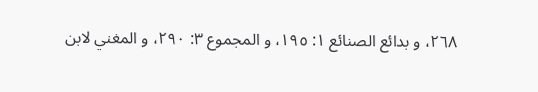٢٦٨، و بدائع الصنائع ١: ١٩٥، و المجموع ٣: ٢٩٠، و المغني لابن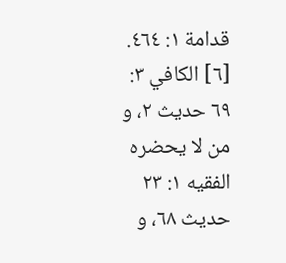قدامة ١: ٤٦٤.
[٦] الكافي ٣: ٦٩ حديث ٢، و من لا يحضره الفقيه ١: ٢٣ حديث ٦٨، و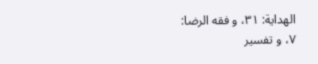الهداية: ٣١، و فقه الرضا: ٧، و تفسير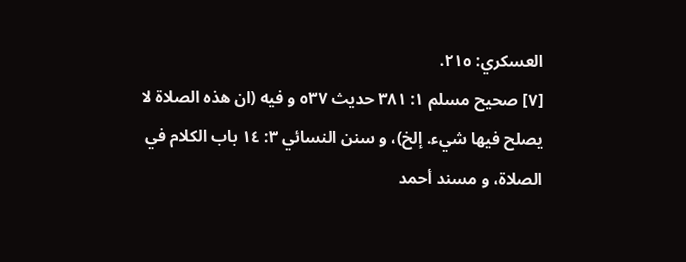العسكري: ٢١٥.
[٧] صحيح مسلم ١: ٣٨١ حديث ٥٣٧ و فيه (ان هذه الصلاة لا يصلح فيها شيء. إلخ)، و سنن النسائي ٣: ١٤ باب الكلام في الصلاة، و مسند أحمد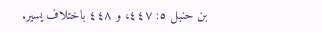بن حنبل ٥: ٤٤٧، و ٤٤٨ باختلاف يسير.